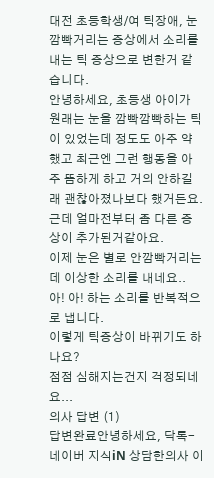대전 초등학생/여 틱장애, 눈 깜빡거리는 증상에서 소리를 내는 틱 증상으로 변한거 같습니다.
안녕하세요, 초등생 아이가 원래는 눈을 깜빡깜빡하는 틱이 있었는데 정도도 아주 약했고 최근엔 그런 행동을 아주 뜸하게 하고 거의 안하길래 괜찮아졌나보다 했거든요.
근데 얼마전부터 좀 다른 증상이 추가된거같아요.
이제 눈은 별로 안깜빡거리는데 이상한 소리를 내네요..
아! 아! 하는 소리를 반복적으로 냅니다.
이렇게 틱증상이 바뀌기도 하나요?
점점 심해지는건지 걱정되네요...
의사 답변 (1)
답변완료안녕하세요, 닥톡-네이버 지식iN 상담한의사 이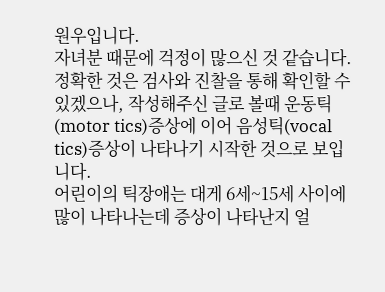원우입니다.
자녀분 때문에 걱정이 많으신 것 같습니다.
정확한 것은 검사와 진찰을 통해 확인할 수 있겠으나, 작성해주신 글로 볼때 운동틱(motor tics)증상에 이어 음성틱(vocal tics)증상이 나타나기 시작한 것으로 보입니다.
어린이의 틱장애는 대게 6세~15세 사이에 많이 나타나는데 증상이 나타난지 얼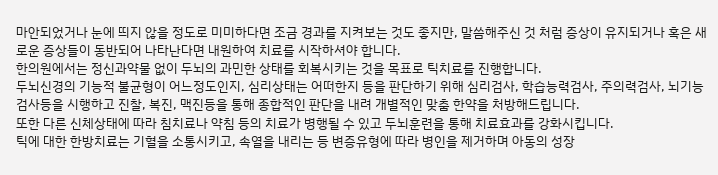마안되었거나 눈에 띄지 않을 정도로 미미하다면 조금 경과를 지켜보는 것도 좋지만, 말씀해주신 것 처럼 증상이 유지되거나 혹은 새로운 증상들이 동반되어 나타난다면 내원하여 치료를 시작하셔야 합니다.
한의원에서는 정신과약물 없이 두뇌의 과민한 상태를 회복시키는 것을 목표로 틱치료를 진행합니다.
두뇌신경의 기능적 불균형이 어느정도인지, 심리상태는 어떠한지 등을 판단하기 위해 심리검사, 학습능력검사, 주의력검사, 뇌기능 검사등을 시행하고 진찰, 복진, 맥진등을 통해 종합적인 판단을 내려 개별적인 맞춤 한약을 처방해드립니다.
또한 다른 신체상태에 따라 침치료나 약침 등의 치료가 병행될 수 있고 두뇌훈련을 통해 치료효과를 강화시킵니다.
틱에 대한 한방치료는 기혈을 소통시키고, 속열을 내리는 등 변증유형에 따라 병인을 제거하며 아동의 성장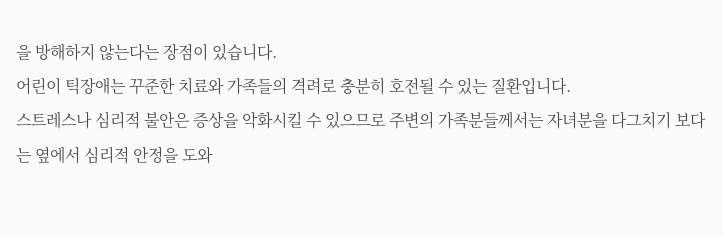을 방해하지 않는다는 장점이 있습니다.
어린이 틱장애는 꾸준한 치료와 가족들의 격려로 충분히 호전될 수 있는 질환입니다.
스트레스나 심리적 불안은 증상을 악화시킬 수 있으므로 주변의 가족분들께서는 자녀분을 다그치기 보다는 옆에서 심리적 안정을 도와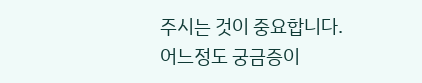주시는 것이 중요합니다.
어느정도 궁금증이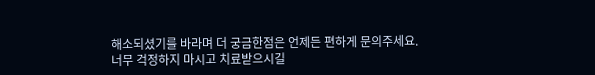해소되셨기를 바라며 더 궁금한점은 언제든 편하게 문의주세요.
너무 걱정하지 마시고 치료받으시길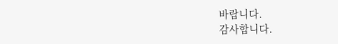바랍니다.
감사합니다.